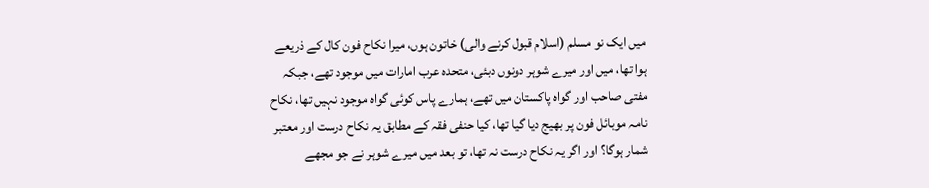میں ایک نو مسلم (اسلام قبول کرنے والی) خاتون ہوں، میرا نکاح فون کال کے ذریعے ہوا تھا، میں اور میرے شوہر دونوں دبئی، متحدہ عرب امارات میں موجود تھے، جبکہ مفتی صاحب اور گواہ پاکستان میں تھے، ہمارے پاس کوئی گواہ موجود نہیں تھا، نکاح نامہ موبائل فون پر بھیج دیا گیا تھا، کیا حنفی فقہ کے مطابق یہ نکاح درست اور معتبر شمار ہوگا؟ اور اگر یہ نکاح درست نہ تھا، تو بعد میں میرے شوہر نے جو مجھے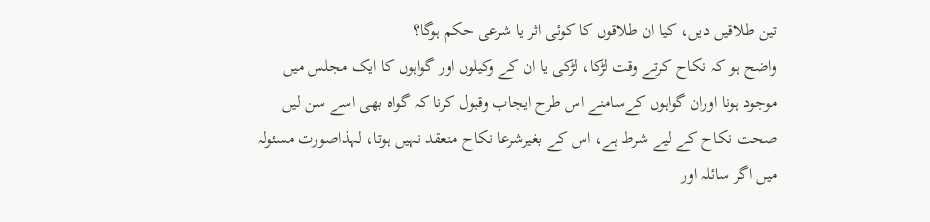تین طلاقیں دیں، کیا ان طلاقوں کا کوئی اثر یا شرعی حکم ہوگا؟
واضح ہو کہ نکاح کرتے وقت لڑکا، لڑکی یا ان کے وکیلوں اور گواہوں کا ایک مجلس میں موجود ہونا اوران گواہوں کےسامنے اس طرح ایجاب وقبول کرنا کہ گواہ بھی اسے سن لیں صحت نکاح کے لیے شرط ہے، اس کے بغیرشرعا نکاح منعقد نہیں ہوتا، لہذاصورت مسئولہ میں اگر سائلہ اور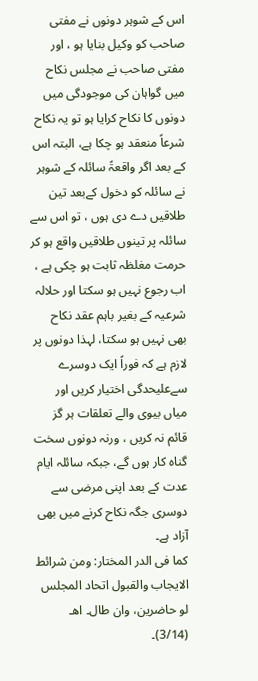اس کے شوہر دونوں نے مفتی صاحب کو وکیل بنایا ہو ، اور مفتی صاحب نے مجلس نکاح میں گواہان کی موجودگی میں دونوں کا نکاح کرایا ہو تو یہ نکاح شرعاً منعقد ہو چکا ہے، البتہ اس کے بعد اگر واقعۃً سائلہ کے شوہر نے سائلہ کو دخول کےبعد تین طلاقیں دے دی ہوں ، تو اس سے سائلہ پر تینوں طلاقیں واقع ہو کر حرمت مغلظہ ثابت ہو چکی ہے ، اب رجوع نہیں ہو سکتا اور حلالہ شرعیہ کے بغیر باہم عقد نکاح بھی نہیں ہو سکتا، لہذا دونوں پر لازم ہے کہ فوراً ایک دوسرے سےعلیحدگی اختیار کریں اور میاں بیوی والے تعلقات ہر گز قائم نہ کریں ، ورنہ دونوں سخت گناہ کار ہوں گے، جبکہ سائلہ ایام عدت کے بعد اپنی مرضی سے دوسری جگہ نکاح کرنے میں بھی آزاد ہے۔
کما فی الدر المختار: ومن شرائط الایجاب والقبول اتحاد المجلس لو حاضرین، وان طال۔ اھـ (3/14)۔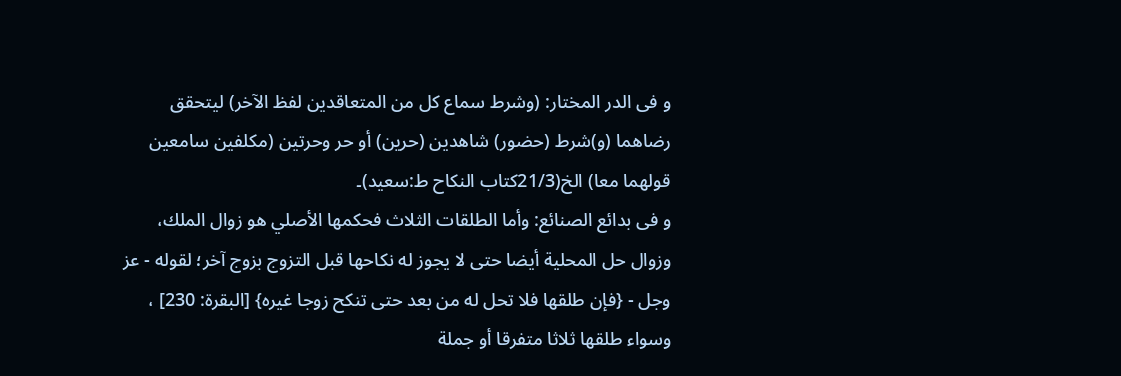و فی الدر المختار: (وشرط سماع کل من المتعاقدین لفظ الآخر) لیتحقق رضاھما (و)شرط (حضور) شاھدین (حرین) أو حر وحرتین (مکلفین سامعین قولھما معا) الخ(21/3کتاب النکاح ط:سعید)۔
و فی بدائع الصنائع: وأما الطلقات الثلاث فحكمها الأصلي هو زوال الملك، وزوال حل المحلية أيضا حتى لا يجوز له نكاحها قبل التزوج بزوج آخر؛ لقوله - عز وجل - {فإن طلقها فلا تحل له من بعد حتى تنكح زوجا غيره} [البقرة: 230] ، وسواء طلقها ثلاثا متفرقا أو جملة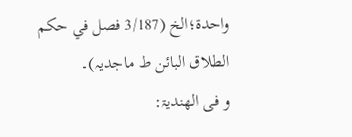واحدة؛الخ (3/187 فصل في حكم الطلاق البائن ط ماجدیہ)۔
و فی الھندیۃ: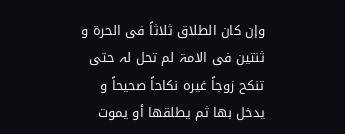وإن کان الطلاق ثلاثاً فی الحرۃ و ثنتین فی الامۃ لم تحل لہ حتی تنکح زوجاً غیرہ نکاحاً صحیحاً و یدخل بھا ثم یطلقھا أو یموت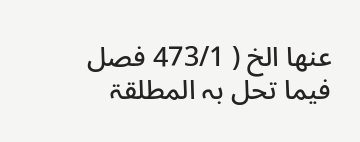عنھا الخ ( 473/1 فصل فیما تحل بہ المطلقۃ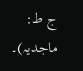ج ط: ماجدیہ)۔